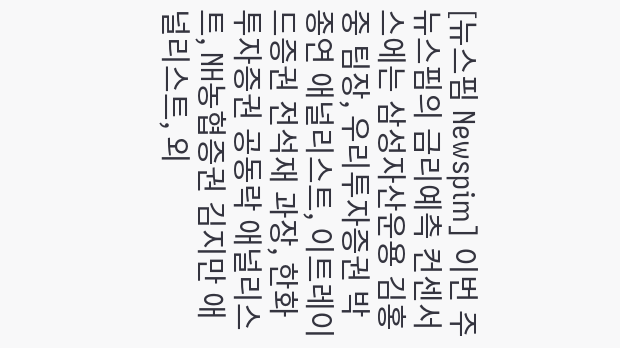[뉴스핌 Newspim] 이번 주 뉴스핌의 금리예측 컨센서스에는 삼성자산운용 김홍중 팀장, 우리투자증권 박종연 애널리스트, 이트레이드증권 전석재 과장, 한화투자증권 공동락 애널리스트, NH농협증권 김지만 애널리스트, 외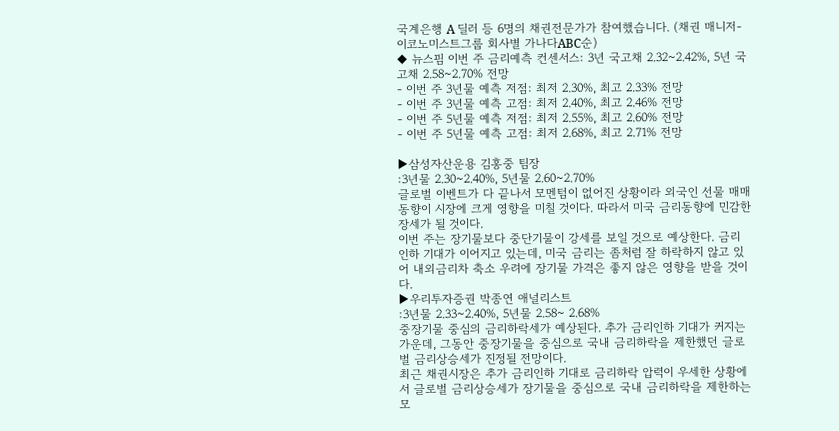국계은행 A 딜러 등 6명의 채권전문가가 참여했습니다. (채권 매니저-이코노미스트그룹 회사별 가나다ABC순)
◆ 뉴스핌 이번 주 금리예측 컨센서스: 3년 국고채 2.32~2.42%, 5년 국고채 2.58~2.70% 전망
- 이번 주 3년물 예측 저점: 최저 2.30%, 최고 2.33% 전망
- 이번 주 3년물 예측 고점: 최저 2.40%, 최고 2.46% 전망
- 이번 주 5년물 예측 저점: 최저 2.55%, 최고 2.60% 전망
- 이번 주 5년물 예측 고점: 최저 2.68%, 최고 2.71% 전망

▶삼성자산운용 김홍중 팀장
:3년물 2.30~2.40%, 5년물 2.60~2.70%
글로벌 이벤트가 다 끝나서 모멘텀이 없어진 상황이라 외국인 선물 매매동향이 시장에 크게 영향을 미칠 것이다. 따라서 미국 금리동향에 민감한 장세가 될 것이다.
이번 주는 장기물보다 중단기물이 강세를 보일 것으로 예상한다. 금리 인하 기대가 이어지고 있는데, 미국 금리는 좀처럼 잘 하락하지 않고 있어 내외금리차 축소 우려에 장기물 가격은 좋지 않은 영향을 받을 것이다.
▶우리투자증권 박종연 애널리스트
:3년물 2.33~2.40%, 5년물 2.58~ 2.68%
중장기물 중심의 금리하락세가 예상된다. 추가 금리인하 기대가 커지는 가운데, 그동안 중장기물을 중심으로 국내 금리하락을 제한했던 글로벌 금리상승세가 진정될 전망이다.
최근 채권시장은 추가 금리인하 기대로 금리하락 압력이 우세한 상황에서 글로벌 금리상승세가 장기물을 중심으로 국내 금리하락을 제한하는 모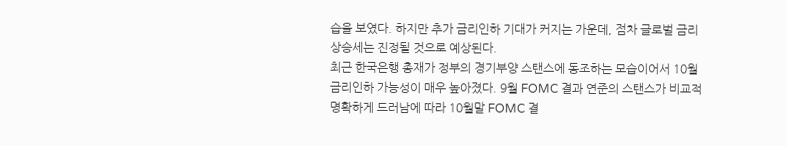습을 보였다. 하지만 추가 금리인하 기대가 커지는 가운데, 점차 글로벌 금리상승세는 진정될 것으로 예상된다.
최근 한국은행 총재가 정부의 경기부양 스탠스에 동조하는 모습이어서 10월 금리인하 가능성이 매우 높아졌다. 9월 FOMC 결과 연준의 스탠스가 비교적 명확하게 드러남에 따라 10월말 FOMC 결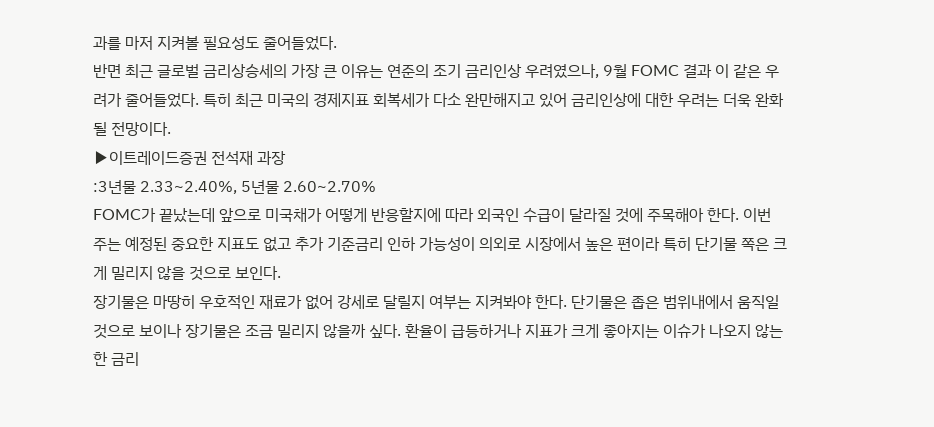과를 마저 지켜볼 필요성도 줄어들었다.
반면 최근 글로벌 금리상승세의 가장 큰 이유는 연준의 조기 금리인상 우려였으나, 9월 FOMC 결과 이 같은 우려가 줄어들었다. 특히 최근 미국의 경제지표 회복세가 다소 완만해지고 있어 금리인상에 대한 우려는 더욱 완화될 전망이다.
▶이트레이드증권 전석재 과장
:3년물 2.33~2.40%, 5년물 2.60~2.70%
FOMC가 끝났는데 앞으로 미국채가 어떻게 반응할지에 따라 외국인 수급이 달라질 것에 주목해아 한다. 이번 주는 예정된 중요한 지표도 없고 추가 기준금리 인하 가능성이 의외로 시장에서 높은 편이라 특히 단기물 쪽은 크게 밀리지 않을 것으로 보인다.
장기물은 마땅히 우호적인 재료가 없어 강세로 달릴지 여부는 지켜봐야 한다. 단기물은 좁은 범위내에서 움직일 것으로 보이나 장기물은 조금 밀리지 않을까 싶다. 환율이 급등하거나 지표가 크게 좋아지는 이슈가 나오지 않는 한 금리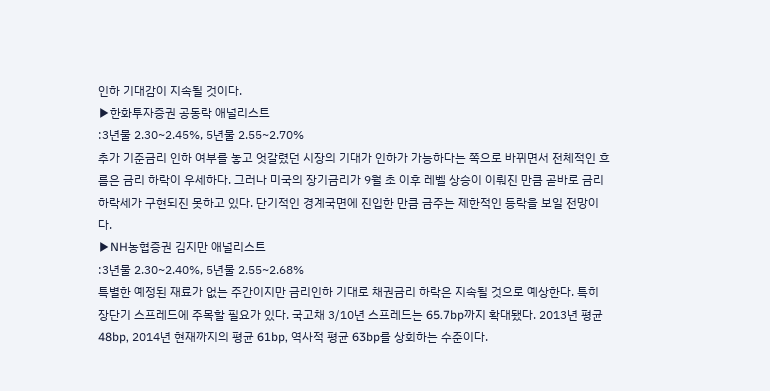인하 기대감이 지속될 것이다.
▶한화투자증권 공동락 애널리스트
:3년물 2.30~2.45%, 5년물 2.55~2.70%
추가 기준금리 인하 여부를 놓고 엇갈렸던 시장의 기대가 인하가 가능하다는 쪽으로 바뀌면서 전체적인 흐름은 금리 하락이 우세하다. 그러나 미국의 장기금리가 9월 초 이후 레벨 상승이 이뤄진 만큼 곧바로 금리 하락세가 구현되진 못하고 있다. 단기적인 경계국면에 진입한 만큼 금주는 제한적인 등락을 보일 전망이다.
▶NH농협증권 김지만 애널리스트
:3년물 2.30~2.40%, 5년물 2.55~2.68%
특별한 예정된 재료가 없는 주간이지만 금리인하 기대로 채권금리 하락은 지속될 것으로 예상한다. 특히 장단기 스프레드에 주목할 필요가 있다. 국고채 3/10년 스프레드는 65.7bp까지 확대됐다. 2013년 평균 48bp, 2014년 현재까지의 평균 61bp, 역사적 평균 63bp를 상회하는 수준이다.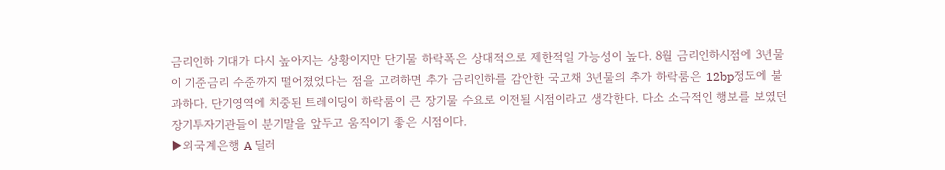금리인하 기대가 다시 높아지는 상황이지만 단기물 하락폭은 상대적으로 제한적일 가능성이 높다. 8월 금리인하시점에 3년물이 기준금리 수준까지 떨어졌었다는 점을 고려하면 추가 금리인하를 감안한 국고채 3년물의 추가 하락룸은 12bp정도에 불과하다. 단기영역에 치중된 트레이딩이 하락룸이 큰 장기물 수요로 이전될 시점이라고 생각한다. 다소 소극적인 행보를 보였던 장기투자기관들이 분기말을 앞두고 움직이기 좋은 시점이다.
▶외국계은행 A 딜러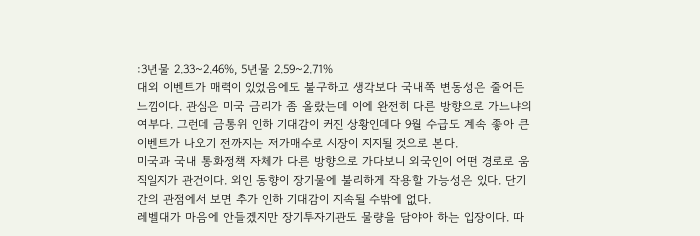:3년물 2.33~2.46%, 5년물 2.59~2.71%
대외 이벤트가 매력이 있었음에도 불구하고 생각보다 국내쪽 변동성은 줄어든 느낌이다. 관심은 미국 금리가 좀 올랐는데 이에 완전히 다른 방향으로 가느냐의 여부다. 그런데 금통위 인하 기대감이 커진 상황인데다 9월 수급도 계속 좋아 큰 이벤트가 나오기 전까지는 저가매수로 시장이 지지될 것으로 본다.
미국과 국내 통화정책 자체가 다른 방향으로 가다보니 외국인이 어떤 경로로 움직일지가 관건이다. 외인 동향이 장기물에 불리하게 작용할 가능성은 있다. 단기간의 관점에서 보면 추가 인하 기대감이 지속될 수밖에 없다.
레벨대가 마음에 안들겠지만 장기투자기관도 물량을 담야아 하는 입장이다. 따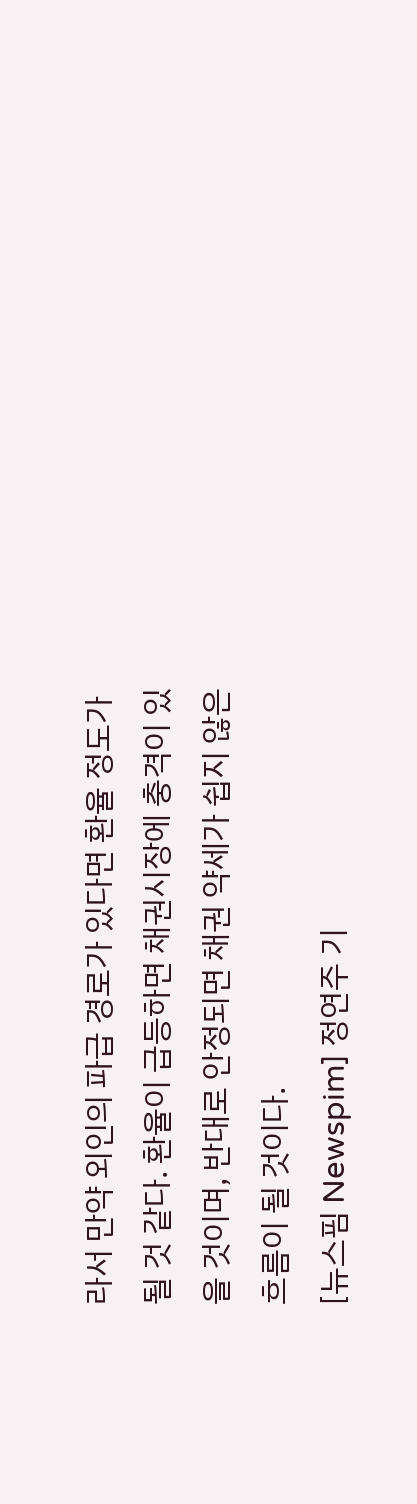라서 만약 외인의 파급 경로가 있다면 환율 정도가 될 것 같다. 환율이 급등하면 채권시장에 충격이 있을 것이며, 반대로 안정되면 채권 약세가 쉽지 않은 흐름이 될 것이다.
[뉴스핌 Newspim] 정연주 기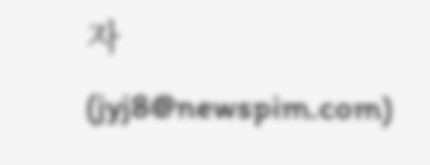자 (jyj8@newspim.com)